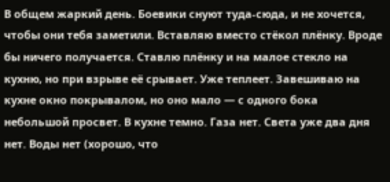В общем жаркий день. Боевики снуют туда-сюда, и не хочется, чтобы они тебя заметили. Вставляю вместо стёкол плёнку. Вроде бы ничего получается. Ставлю плёнку и на малое стекло на кухню, но при взрыве её срывает. Уже теплеет. Завешиваю на кухне окно покрывалом, но оно мало — с одного бока небольшой просвет. В кухне темно. Газа нет. Света уже два дня нет. Воды нет (хорошо, что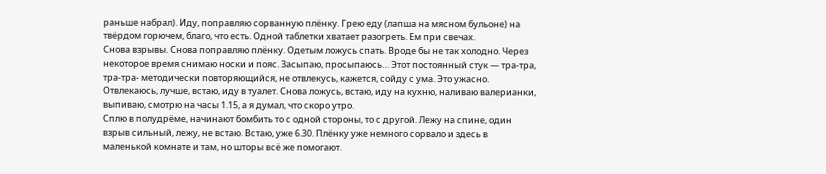раньше набрал). Иду, поправляю сорванную плёнку. Грею еду (лапша на мясном бульоне) на твёрдом горючем, благо, что есть. Одной таблетки хватает разогреть. Ем при свечах.
Снова взрывы. Снова поправляю плёнку. Одетым ложусь спать. Вроде бы не так холодно. Через некоторое время снимаю носки и пояс. Засыпаю, просыпаюсь… Этот постоянный стук — тра-тра, тра-тра- методически повторяющийся, не отвлекусь, кажется, сойду с ума. Это ужасно. Отвлекаюсь, лучше, встаю, иду в туалет. Снова ложусь, встаю, иду на кухню, наливаю валерианки, выпиваю, смотрю на часы 1.15, а я думал, что скоро утро.
Сплю в полудрёме, начинают бомбить то с одной стороны, то с другой. Лежу на спине, один взрыв сильный, лежу, не встаю. Встаю, уже 6.30. Плёнку уже немного сорвало и здесь в маленькой комнате и там, но шторы всё же помогают.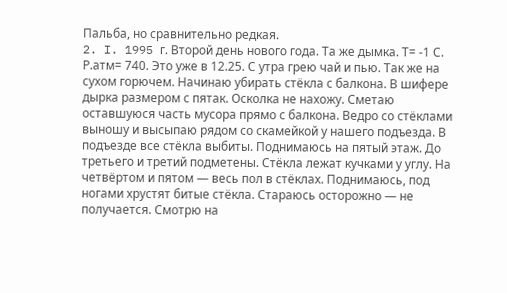Пальба, но сравнительно редкая.
2. I. 1995 г. Второй день нового года. Та же дымка. Т= -1 С. Р.атм= 740. Это уже в 12.25. С утра грею чай и пью. Так же на сухом горючем. Начинаю убирать стёкла с балкона. В шифере дырка размером с пятак. Осколка не нахожу. Сметаю оставшуюся часть мусора прямо с балкона. Ведро со стёклами выношу и высыпаю рядом со скамейкой у нашего подъезда. В подъезде все стёкла выбиты. Поднимаюсь на пятый этаж. До третьего и третий подметены. Стёкла лежат кучками у углу. На четвёртом и пятом — весь пол в стёклах. Поднимаюсь, под ногами хрустят битые стёкла. Стараюсь осторожно — не получается. Смотрю на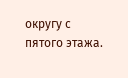округу с пятого этажа.